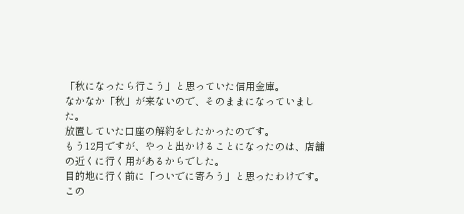「秋になったら行こう」と思っていた信用金庫。
なかなか「秋」が来ないので、そのままになっていました。
放置していた口座の解約をしたかったのです。
もう12月ですが、やっと出かけることになったのは、店舗の近くに行く用があるからでした。
目的地に行く前に「ついでに寄ろう」と思ったわけです。
この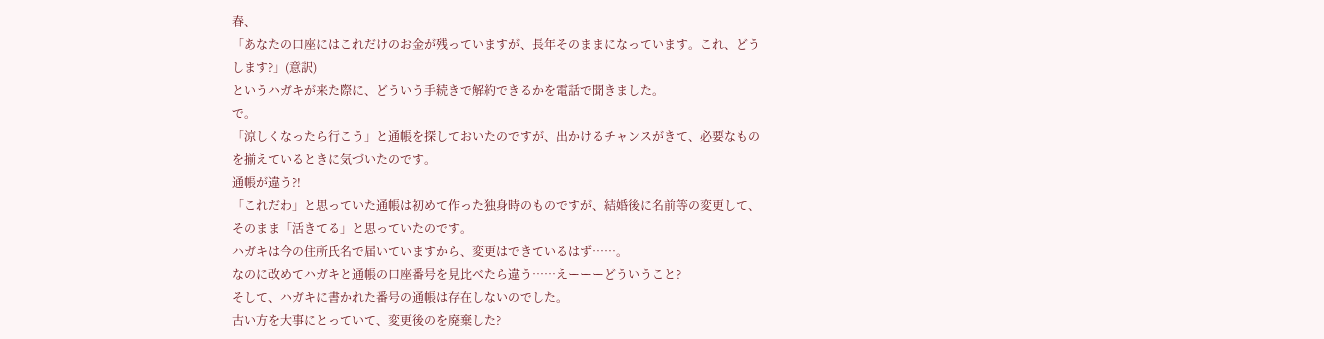春、
「あなたの口座にはこれだけのお金が残っていますが、長年そのままになっています。これ、どうします?」(意訳)
というハガキが来た際に、どういう手続きで解約できるかを電話で聞きました。
で。
「涼しくなったら行こう」と通帳を探しておいたのですが、出かけるチャンスがきて、必要なものを揃えているときに気づいたのです。
通帳が違う?!
「これだわ」と思っていた通帳は初めて作った独身時のものですが、結婚後に名前等の変更して、そのまま「活きてる」と思っていたのです。
ハガキは今の住所氏名で届いていますから、変更はできているはず……。
なのに改めてハガキと通帳の口座番号を見比べたら違う……えーーーどういうこと?
そして、ハガキに書かれた番号の通帳は存在しないのでした。
古い方を大事にとっていて、変更後のを廃棄した?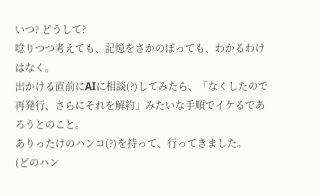いつ? どうして?
唸りつつ考えても、記憶をさかのぼっても、わかるわけはなく。
出かける直前にAIに相談(?)してみたら、「なくしたので再発行、さらにそれを解約」みたいな手順でイケるであろうとのこと。
ありったけのハンコ(?)を持って、行ってきました。
(どのハン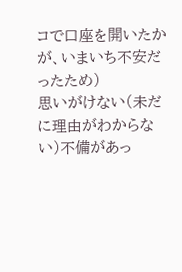コで口座を開いたかが、いまいち不安だったため)
思いがけない(未だに理由がわからない)不備があっ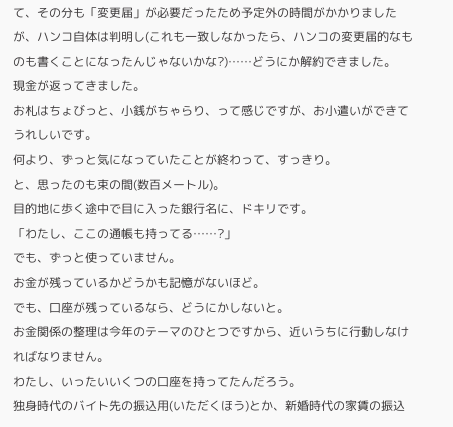て、その分も「変更届」が必要だったため予定外の時間がかかりましたが、ハンコ自体は判明し(これも一致しなかったら、ハンコの変更届的なものも書くことになったんじゃないかな?)……どうにか解約できました。
現金が返ってきました。
お札はちょびっと、小銭がちゃらり、って感じですが、お小遣いができてうれしいです。
何より、ずっと気になっていたことが終わって、すっきり。
と、思ったのも束の間(数百メートル)。
目的地に歩く途中で目に入った銀行名に、ドキリです。
「わたし、ここの通帳も持ってる……?」
でも、ずっと使っていません。
お金が残っているかどうかも記憶がないほど。
でも、口座が残っているなら、どうにかしないと。
お金関係の整理は今年のテーマのひとつですから、近いうちに行動しなければなりません。
わたし、いったいいくつの口座を持ってたんだろう。
独身時代のバイト先の振込用(いただくほう)とか、新婚時代の家賃の振込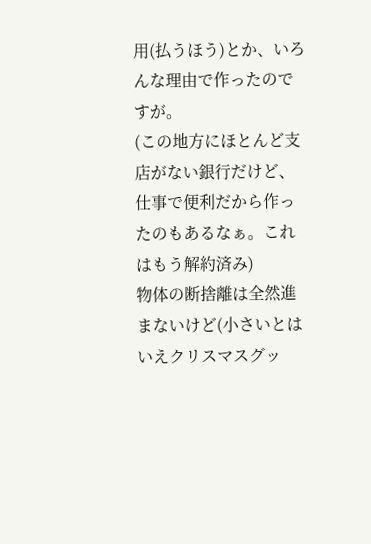用(払うほう)とか、いろんな理由で作ったのですが。
(この地方にほとんど支店がない銀行だけど、仕事で便利だから作ったのもあるなぁ。これはもう解約済み)
物体の断捨離は全然進まないけど(小さいとはいえクリスマスグッ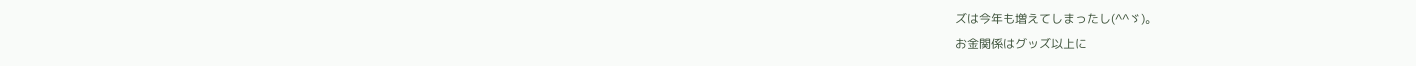ズは今年も増えてしまったし(^^ゞ)。
お金関係はグッズ以上に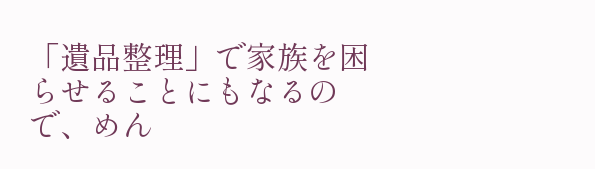「遺品整理」で家族を困らせることにもなるので、めん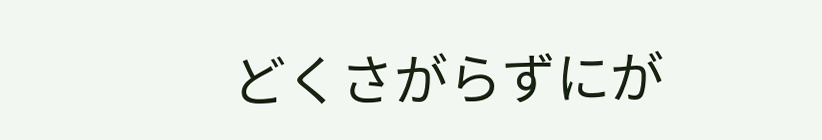どくさがらずにが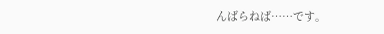んばらねば……です。